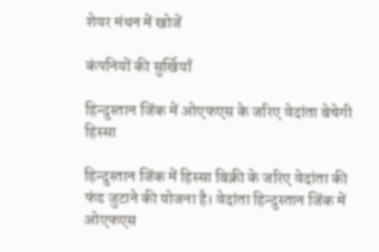शेयर मंथन में खोजें

कंपनियों की सुर्खियाँ

हिन्दुस्तान जिंक में ओएफएस के जरिए वेदांता बेचेगी हिस्सा

हिन्दुस्तान जिंक में हिस्सा बिक्री के जरिए वेदांता की फंड जुटाने की योजना है। वेदांता हिन्दुस्तान जिंक में ओएफएस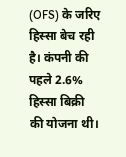(OFS) के जरिए हिस्सा बेच रही है। कंपनी की पहले 2.6% हिस्सा बिक्री की योजना थी।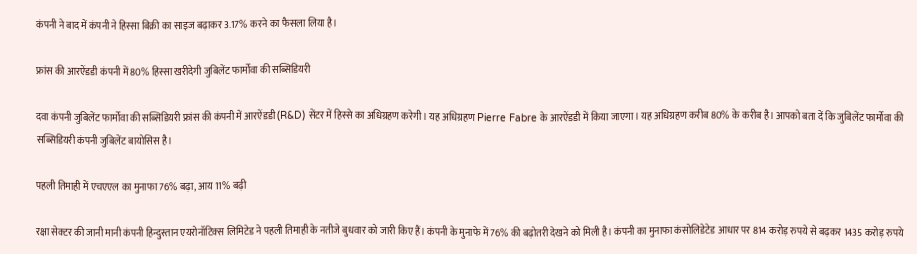कंपनी ने बाद में कंपनी ने हिस्सा बिक्री का साइज बढ़ाकर 3.17% करने का फैसला लिया है।

फ्रांस की आरऐंडडी कंपनी में 80% हिस्सा खरीदेगी जुबिलेंट फार्मोवा की सब्सिडियरी

दवा कंपनी जुबिलेंट फार्मोवा की सब्सिडियरी फ्रांस की कंपनी में आरऐंडडी (R&D) सेंटर में हिस्से का अधिग्रहण करेगी। यह अधिग्रहण Pierre Fabre के आरऐंडडी में किया जाएगा। यह अधिग्रहण करीब 80% के करीब है। आपको बता दें कि जुबिलेंट फार्मोवा की सब्सिडियरी कंपनी जुबिलेंट बायोसिस है।

पहली तिमाही में एचएएल का मुनाफा 76% बढ़ा, आय 11% बढ़ी

रक्षा सेक्टर की जानी मानी कंपनी हिन्दुस्तान एयरोनॉटिक्स लिमिटेड ने पहली तिमाही के नतीजे बुधवार को जारी किए हैं। कंपनी के मुनाफे में 76% की बढ़ोतरी देखने को मिली है। कंपनी का मुनाफा कंसोलिडेटेड आधार पर 814 करोड़ रुपये से बढ़कर 1435 करोड़ रुपये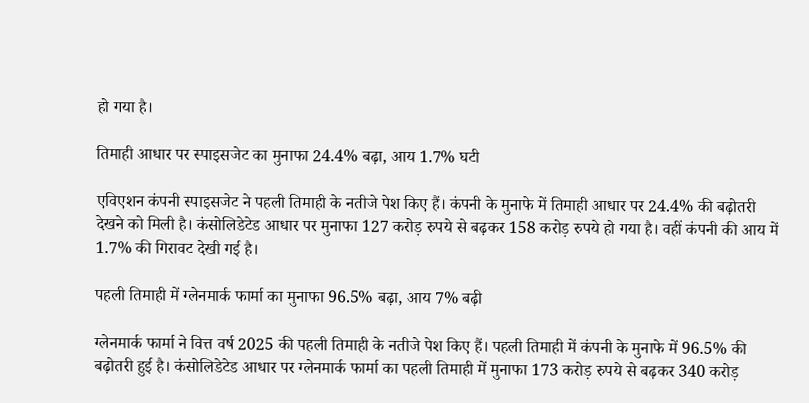हो गया है।

तिमाही आधार पर स्पाइसजेट का मुनाफा 24.4% बढ़ा, आय 1.7% घटी

एविएशन कंपनी स्पाइसजेट ने पहली तिमाही के नतीजे पेश किए हैं। कंपनी के मुनाफे में तिमाही आधार पर 24.4% की बढ़ोतरी देखने को मिली है। कंसोलिडेटेड आधार पर मुनाफा 127 करोड़ रुपये से बढ़कर 158 करोड़ रुपये हो गया है। वहीं कंपनी की आय में 1.7% की गिरावट देखी गई है।

पहली तिमाही में ग्लेनमार्क फार्मा का मुनाफा 96.5% बढ़ा, आय 7% बढ़ी

ग्लेनमार्क फार्मा ने वित्त वर्ष 2025 की पहली तिमाही के नतीजे पेश किए हैं। पहली तिमाही में कंपनी के मुनाफे में 96.5% की बढ़ोतरी हुई है। कंसोलिडेटेड आधार पर ग्लेनमार्क फार्मा का पहली तिमाही में मुनाफा 173 करोड़ रुपये से बढ़कर 340 करोड़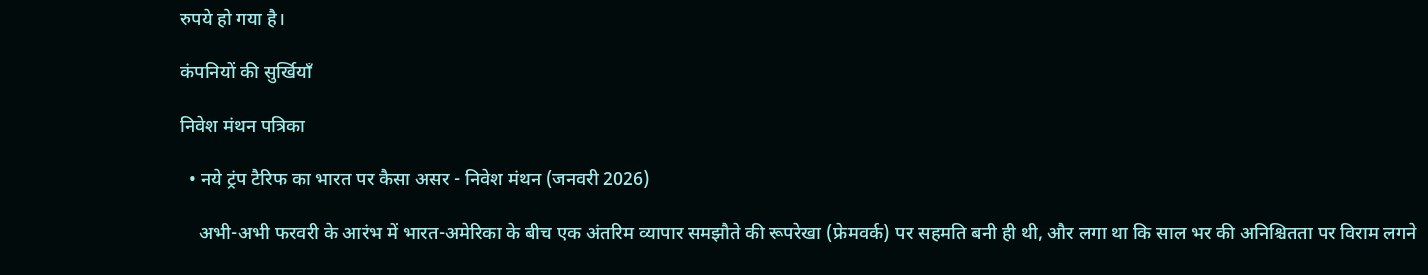रुपये हो गया है।

कंपनियों की सुर्खियाँ

निवेश मंथन पत्रिका

  • नये ट्रंप टैरिफ का भारत पर कैसा असर - निवेश मंथन (जनवरी 2026)

    अभी-अभी फरवरी के आरंभ में भारत-अमेरिका के बीच एक अंतरिम व्यापार समझौते की रूपरेखा (फ्रेमवर्क) पर सहमति बनी ही थी, और लगा था कि साल भर की अनिश्चितता पर विराम लगने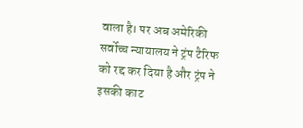वाला है। पर अब अमेरिकी सर्वोच्च न्यायालय ने ट्रंप टैरिफ को रद्द कर दिया है और ट्रंप ने इसकी काट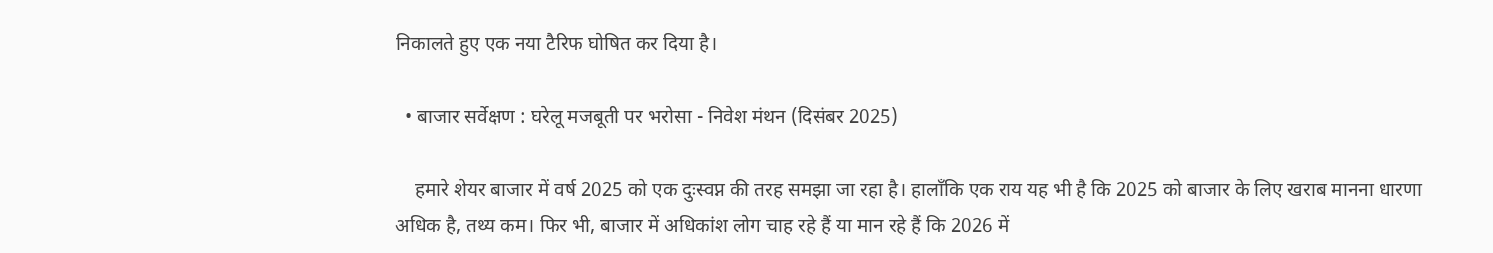निकालते हुए एक नया टैरिफ घोषित कर दिया है।

  • बाजार सर्वेक्षण : घरेलू मजबूती पर भरोसा - निवेश मंथन (दिसंबर 2025)

    हमारे शेयर बाजार में वर्ष 2025 को एक दुःस्वप्न की तरह समझा जा रहा है। हालाँकि एक राय यह भी है कि 2025 को बाजार के लिए खराब मानना धारणा अधिक है, तथ्य कम। फिर भी, बाजार में अधिकांश लोग चाह रहे हैं या मान रहे हैं कि 2026 में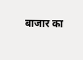बाजार का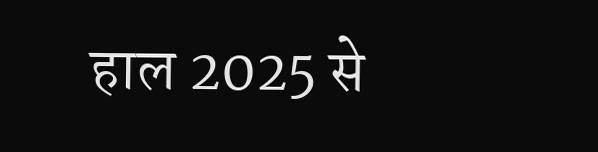हाल 2025 से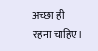अच्छा ही रहना चाहिए।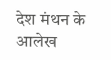देश मंथन के आलेख